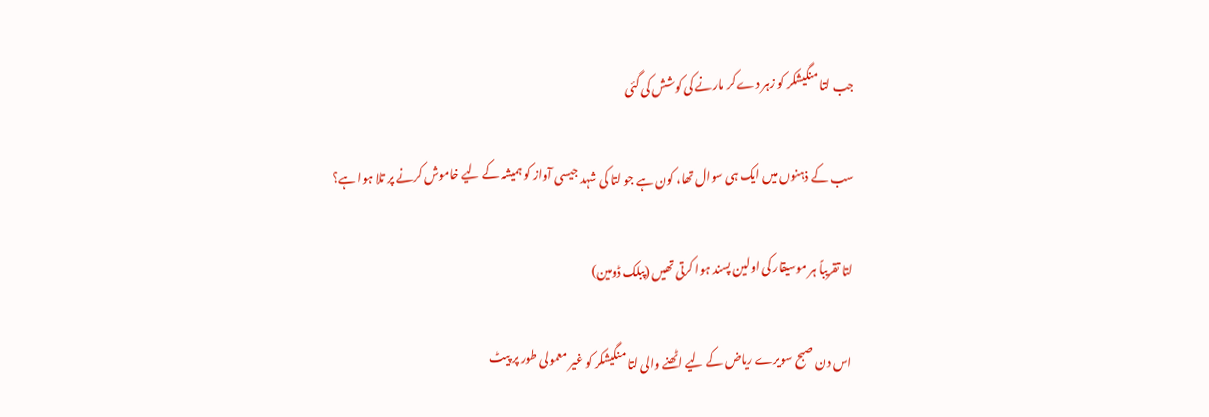جب لتا منگیشکر کو زہر دے کر مارنے کی کوشش کی گئی

سب کے ذہنوں میں ایک ہی سوال تھا، کون ہے جو لتا کی شہد جیسی آواز کو ہمیشہ کے لیے خاموش کرنے پر تلا ہوا ہے؟

لتا تقریباً ہر موسیقار کی اولین پسند ہوا کرتی تھیں (پبلک ڈومین)

اس دن صبح سویرے ریاض کے لیے اٹھنے والی لتا منگیشکر کو غیر معمولی طور پر پیٹ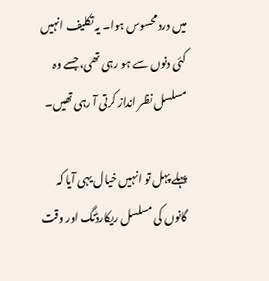میں درد محسوس ہوا۔ یہ تکلیف انہیں کئی دنوں سے ہو رہی تھی، جسے وہ مسلسل نظر انداز کرتی آ رہی تھیں۔

پہلے پہل تو انہیں خیال یہی آیا کہ گانوں کی مسلسل ریکارڈنگ اور وقت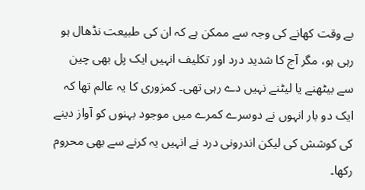بے وقت کھانے کی وجہ سے ممکن ہے کہ ان کی طبیعت نڈھال ہو رہی ہو، مگر آج کا شدید درد اور تکلیف انہیں ایک پل بھی چین سے بیٹھنے یا لیٹنے نہیں دے رہی تھی۔ کمزوری کا یہ عالم تھا کہ ایک دو بار انہوں نے دوسرے کمرے میں موجود بہنوں کو آواز دینے کی کوشش کی لیکن اندرونی درد نے انہیں یہ کرنے سے بھی محروم رکھا۔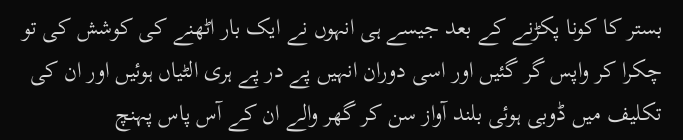بستر کا کونا پکڑنے کے بعد جیسے ہی انہوں نے ایک بار اٹھنے کی کوشش کی تو چکرا کر واپس گر گئیں اور اسی دوران انہیں پے در پے ہری الٹیاں ہوئیں اور ان کی تکلیف میں ڈوبی ہوئی بلند آواز سن کر گھر والے ان کے آس پاس پہنچ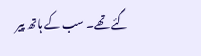گئے تھے۔ سب کے ہاتھ پیر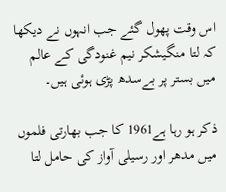اس وقت پھول گئے جب انہوں نے دیکھا کہ لتا منگیشکر نیم غنودگی کے عالم میں بستر پر بےسدھ پڑی ہوئی ہیں۔

ذکر ہو رہا ہے1961 کا جب بھارتی فلموں میں مدھر اور رسیلی آواز کی حامل لتا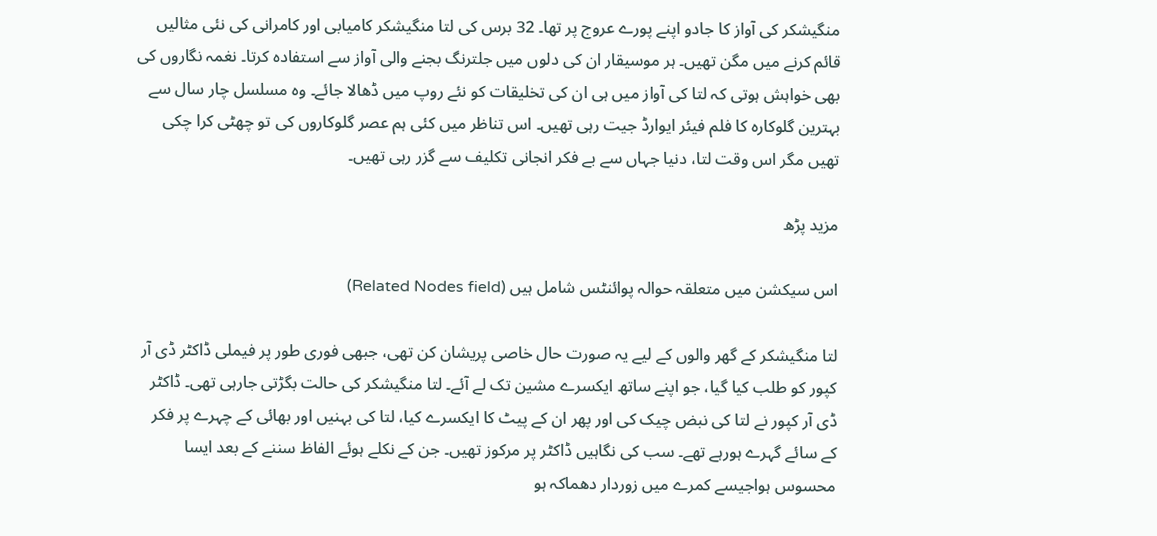منگیشکر کی آواز کا جادو اپنے پورے عروج پر تھا۔ 32 برس کی لتا منگیشکر کامیابی اور کامرانی کی نئی مثالیں قائم کرنے میں مگن تھیں۔ ہر موسیقار ان کی دلوں میں جلترنگ بجنے والی آواز سے استفادہ کرتا۔ نغمہ نگاروں کی بھی خواہش ہوتی کہ لتا کی آواز میں ہی ان کی تخلیقات کو نئے روپ میں ڈھالا جائے۔ وہ مسلسل چار سال سے بہترین گلوکارہ کا فلم فیئر ایوارڈ جیت رہی تھیں۔ اس تناظر میں کئی ہم عصر گلوکاروں کی تو چھٹی کرا چکی تھیں مگر اس وقت لتا، دنیا جہاں سے بے فکر انجانی تکلیف سے گزر رہی تھیں۔

مزید پڑھ

اس سیکشن میں متعلقہ حوالہ پوائنٹس شامل ہیں (Related Nodes field)

لتا منگیشکر کے گھر والوں کے لیے یہ صورت حال خاصی پریشان کن تھی، جبھی فوری طور پر فیملی ڈاکٹر ڈی آر کپور کو طلب کیا گیا، جو اپنے ساتھ ایکسرے مشین تک لے آئے۔ لتا منگیشکر کی حالت بگڑتی جارہی تھی۔ ڈاکٹر ڈی آر کپور نے لتا کی نبض چیک کی اور پھر ان کے پیٹ کا ایکسرے کیا، لتا کی بہنیں اور بھائی کے چہرے پر فکر کے سائے گہرے ہورہے تھے۔ سب کی نگاہیں ڈاکٹر پر مرکوز تھیں۔ جن کے نکلے ہوئے الفاظ سننے کے بعد ایسا محسوس ہواجیسے کمرے میں زوردار دھماکہ ہو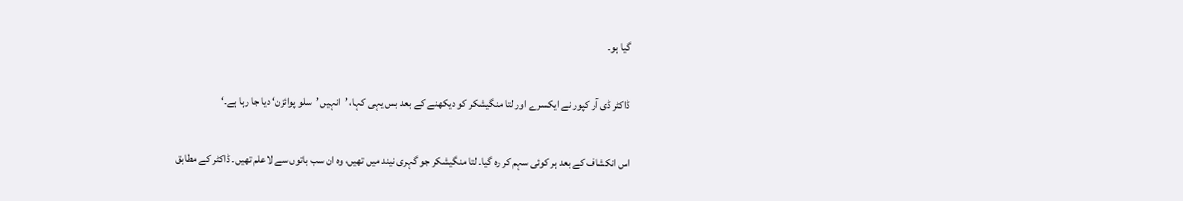گیا ہو۔

ڈاکٹر ڈی آر کپور نے ایکسرے اور لتا منگیشکر کو دیکھنے کے بعد بس یہی کہا، ’انہیں ’سلو پوائزن‘ دیا جا رہا ہے۔‘

اس انکشاف کے بعد ہر کوئی سہم کر رہ گیا۔ لتا منگیشکر جو گہری نیند میں تھیں، وہ ان سب باتوں سے لاعلم تھیں۔ ڈاکٹر کے مطابق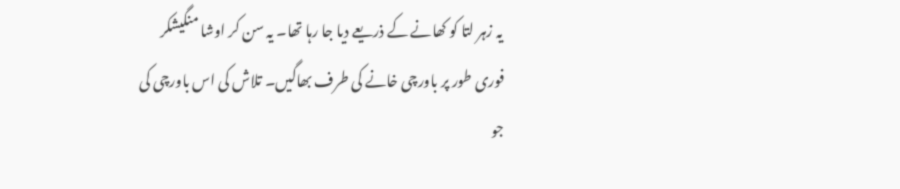یہ زہر لتا کو کھانے کے ذریعے دیا جا رہا تھا۔ یہ سن کر اوشا منگیشکر فوری طور پر باورچی خانے کی طرف بھاگیں۔ تلاش کی اس باورچی کی جو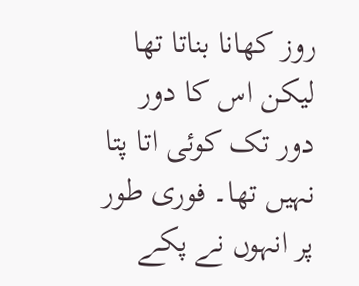روز کھانا بناتا تھا لیکن اس کا دور دور تک کوئی اتا پتا نہیں تھا۔ فوری طور پر انہوں نے پکے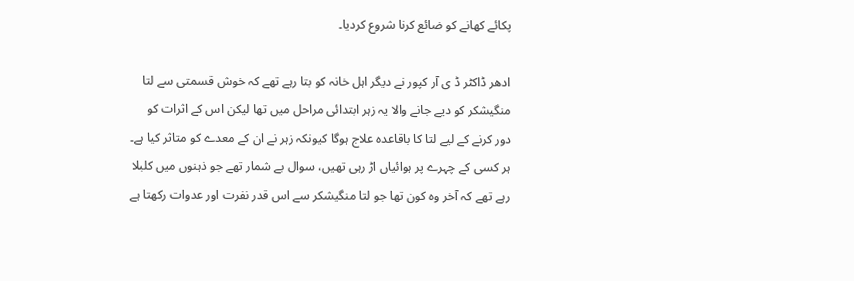پکائے کھانے کو ضائع کرنا شروع کردیا۔

ادھر ڈاکٹر ڈ ی آر کپور نے دیگر اہل خانہ کو بتا رہے تھے کہ خوش قسمتی سے لتا منگیشکر کو دیے جانے والا یہ زہر ابتدائی مراحل میں تھا لیکن اس کے اثرات کو دور کرنے کے لیے لتا کا باقاعدہ علاج ہوگا کیونکہ زہر نے ان کے معدے کو متاثر کیا ہے۔ ہر کسی کے چہرے پر ہوائیاں اڑ رہی تھیں، سوال بے شمار تھے جو ذہنوں میں کلبلا رہے تھے کہ آخر وہ کون تھا جو لتا منگیشکر سے اس قدر نفرت اور عدوات رکھتا ہے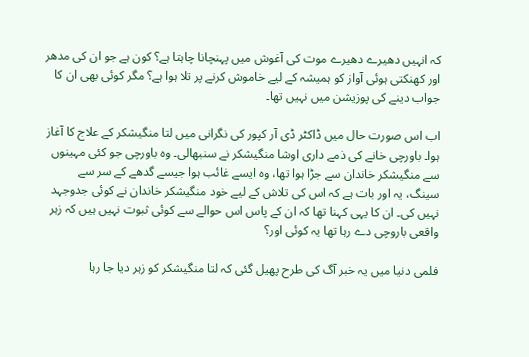کہ انہیں دھیرے دھیرے موت کی آغوش میں پہنچانا چاہتا ہے؟ کون ہے جو ان کی مدھر اور کھنکتی ہوئی آواز کو ہمیشہ کے لیے خاموش کرنے پر تلا ہوا ہے؟ مگر کوئی بھی ان کا جواب دینے کی پوزیشن میں نہیں تھا۔

اب اس صورت حال میں ڈاکٹر ڈی آر کپور کی نگرانی میں لتا منگیشکر کے علاج کا آغاز ہوا۔ باورچی خانے کی ذمے داری اوشا منگیشکر نے سنبھالی۔ وہ باورچی جو کئی مہینوں سے منگیشکر خاندان سے جڑا ہوا تھا، وہ ایسے غائب ہوا جیسے گدھے کے سر سے سینگ، یہ اور بات ہے کہ اس کی تلاش کے لیے خود منگیشکر خاندان نے کوئی جدوجہد نہیں کی۔ ان کا یہی کہنا تھا کہ ان کے پاس اس حوالے سے کوئی ثبوت نہیں ہیں کہ زہر واقعی باروچی دے رہا تھا یہ کوئی اور؟

فلمی دنیا میں یہ خبر آگ کی طرح پھیل گئی کہ لتا منگیشکر کو زہر دیا جا رہا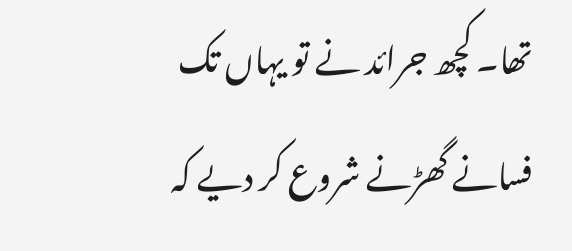تھا۔ کچھ جرائد نے تو یہاں تک فسانے گھڑنے شروع کر دیے کہ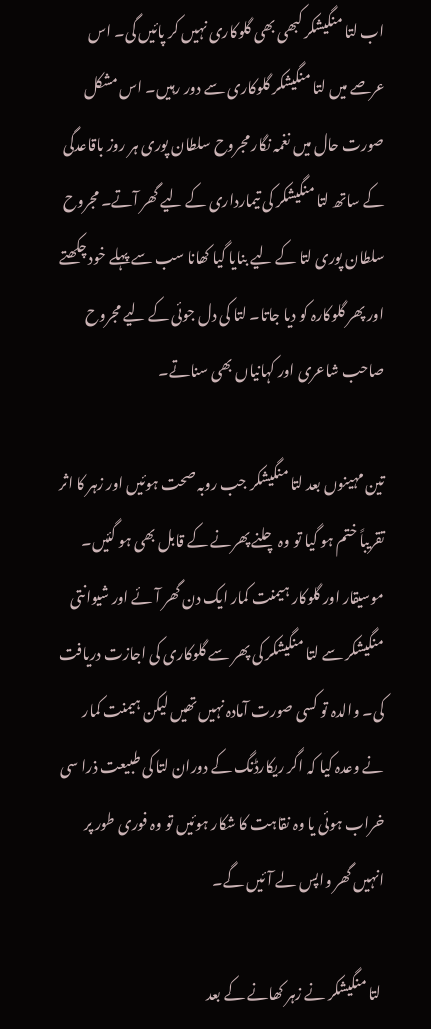اب لتا منگیشکر کبھی بھی گلوکاری نہیں کر پائیں گی۔ اس عرصے میں لتا منگیشکر گلوکاری سے دور رہیں۔ اس مشکل صورت حال میں نغمہ نگار مجروح سلطان پوری ہر روز باقاعدگی کے ساتھ لتا منگیشکر کی تیمارداری کے لیے گھر آتے۔ مجروح سلطان پوری لتا کے لیے بنایا گیا کھانا سب سے پہلے خود چکھتے اور پھر گلوکارہ کو دیا جاتا۔ لتا کی دل جوئی کے لیے مجروح صاحب شاعری اور کہانیاں بھی سناتے۔

تین مہینوں بعد لتا منگیشکر جب روبہ صحت ہوئیں اور زہر کا اثر تقریباً ختم ہو گیا تو وہ چلنے پھرنے کے قابل بھی ہو گئیں۔ موسیقار اور گلوکار ہیمنت کمار ایک دن گھر آئے اور شیوانتی منگیشکر سے لتا منگیشکر کی پھر سے گلوکاری کی اجازت دریافت کی۔ والدہ تو کسی صورت آمادہ نہیں تھیں لیکن ہیمنت کمار نے وعدہ کیا کہ اگر ریکارڈنگ کے دوران لتا کی طبیعت ذرا سی خراب ہوئی یا وہ نقاہت کا شکار ہوئیں تو وہ فوری طور پر انہیں گھر واپس لے آئیں گے۔

 لتا منگیشکر نے زہر کھانے کے بعد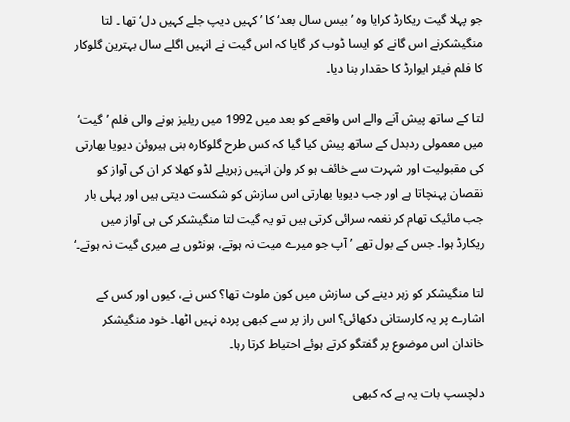جو پہلا گیت ریکارڈ کرایا وہ ’بیس سال بعد‘ کا ’کہیں دیپ جلے کہیں دل‘ تھا ۔ لتا منگیشکرنے اس گانے کو ایسا ڈوب کر گایا کہ اس گیت نے انہیں اگلے سال بہترین گلوکار کا فلم فیئر ایوارڈ کا حقدار بنا دیا۔

لتا کے ساتھ پیش آنے والے اس واقعے کو بعد میں 1992 میں ریلیز ہونے والی فلم ’گیت‘ میں معمولی ردبدل کے ساتھ پیش کیا گیا کہ کس طرح گلوکارہ بنی ہیروئن دیویا بھارتی کی مقبولیت اور شہرت سے خائف ہو کر ولن انہیں زہریلے لڈو کھلا کر ان کی آواز کو نقصان پہنچاتا ہے اور جب دیویا بھارتی اس سازش کو شکست دیتی ہیں اور پہلی بار جب مائیک تھام کر نغمہ سرائی کرتی ہیں تو یہ گیت لتا منگیشکر کی ہی آواز میں ریکارڈ ہوا۔ جس کے بول تھے ’آپ جو میرے میت نہ ہوتے، ہونٹوں پے میری گیت نہ ہوتے۔‘

لتا منگیشکر کو زہر دینے کی سازش میں کون ملوث تھا؟ کس نے، کیوں اور کس کے اشارے پر یہ کارستانی دکھائی؟ اس راز پر سے کبھی پردہ نہیں اٹھا۔ خود منگیشکر خاندان اس موضوع پر گفتگو کرتے ہوئے احتیاط کرتا رہا۔

دلچسپ بات یہ ہے کہ کبھی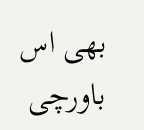بھی اس باورچی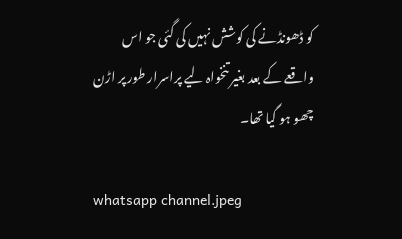کو ڈھونڈنے کی کوشش نہیں کی گئی جو اس واقعے کے بعد بغیر تنخواہ لیے پراسرار طور پر اڑن چھو ہو گیا تھا۔

whatsapp channel.jpeg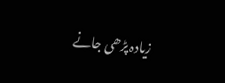زیادہ پڑھی جانے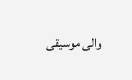والی موسیقی